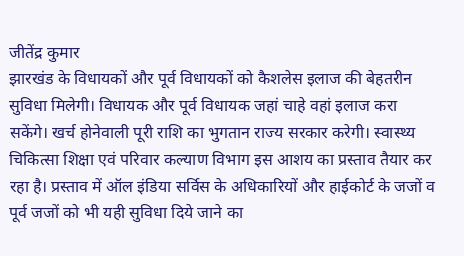जीतेंद्र कुमार
झारखंड के विधायकों और पूर्व विधायकों को कैशलेस इलाज की बेहतरीन सुविधा मिलेगी। विधायक और पूर्व विधायक जहां चाहे वहां इलाज करा सकेंगे। खर्च होनेवाली पूरी राशि का भुगतान राज्य सरकार करेगी। स्वास्थ्य चिकित्सा शिक्षा एवं परिवार कल्याण विभाग इस आशय का प्रस्ताव तैयार कर रहा है। प्रस्ताव में ऑल इंडिया सर्विस के अधिकारियों और हाईकोर्ट के जजों व पूर्व जजों को भी यही सुविधा दिये जाने का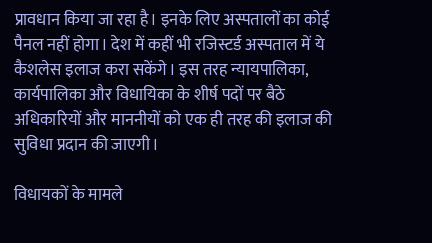प्रावधान किया जा रहा है। इनके लिए अस्पतालों का कोई पैनल नहीं होगा। देश में कहीं भी रजिस्टर्ड अस्पताल में ये कैशलेस इलाज करा सकेंगे। इस तरह न्यायपालिका, कार्यपालिका और विधायिका के शीर्ष पदों पर बैठे अधिकारियों और माननीयों को एक ही तरह की इलाज की सुविधा प्रदान की जाएगी।

विधायकों के मामले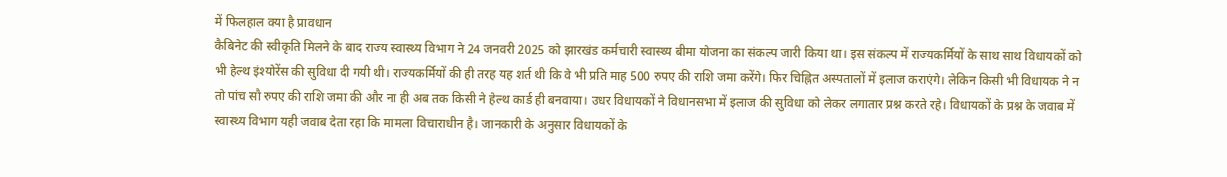में फिलहाल क्या है प्रावधान
कैबिनेट की स्वीकृति मिलने के बाद राज्य स्वास्थ्य विभाग ने 24 जनवरी 2025 को झारखंड कर्मचारी स्वास्थ्य बीमा योजना का संकल्प जारी किया था। इस संकल्प में राज्यकर्मियों के साथ साथ विधायकों को भी हेल्थ इंश्योरेंस की सुविधा दी गयी थी। राज्यकर्मियों की ही तरह यह शर्त थी कि वे भी प्रति माह 500 रुपए की राशि जमा करेंगे। फिर चिह्नित अस्पतालों में इलाज कराएंगे। लेकिन किसी भी विधायक ने न तो पांच सौ रुपए की राशि जमा की और ना ही अब तक किसी ने हेल्थ कार्ड ही बनवाया। उधर विधायकों ने विधानसभा में इलाज की सुविधा को लेकर लगातार प्रश्न करते रहे। विधायकों के प्रश्न के जवाब में स्वास्थ्य विभाग यही जवाब देता रहा कि मामला विचाराधीन है। जानकारी के अनुसार विधायकों के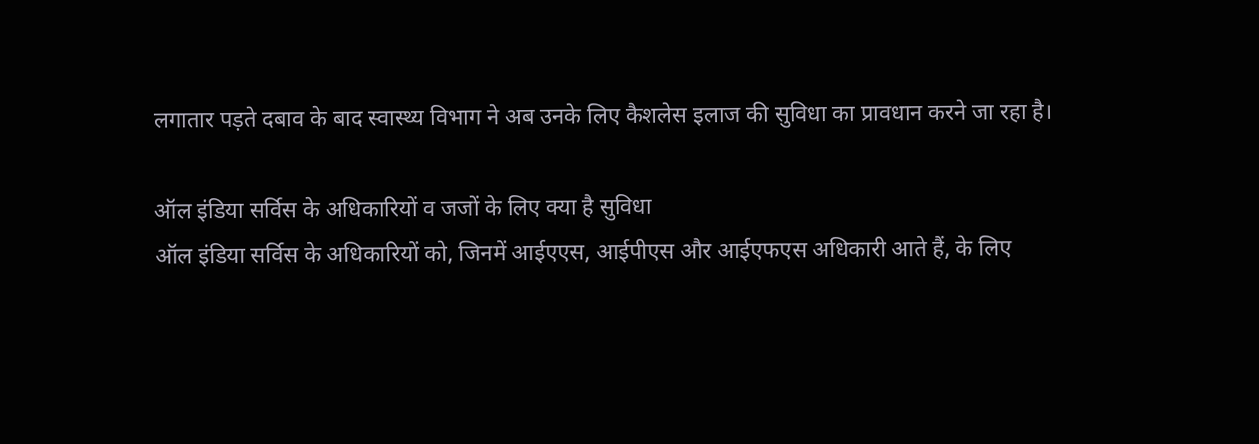लगातार पड़ते दबाव के बाद स्वास्थ्य विभाग ने अब उनके लिए कैशलेस इलाज की सुविधा का प्रावधान करने जा रहा है।

ऑल इंडिया सर्विस के अधिकारियों व जजों के लिए क्या है सुविधा
ऑल इंडिया सर्विस के अधिकारियों को, जिनमें आईएएस, आईपीएस और आईएफएस अधिकारी आते हैं, के लिए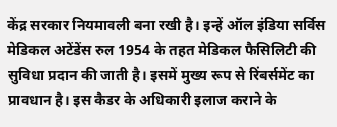केंद्र सरकार नियमावली बना रखी है। इन्हें ऑल इंडिया सर्विस मेडिकल अटेंडेंस रुल 1954 के तहत मेडिकल फैसिलिटी की सुविधा प्रदान की जाती है। इसमें मुख्य रूप से रिंबर्समेंट का प्रावधान है। इस कैडर के अधिकारी इलाज कराने के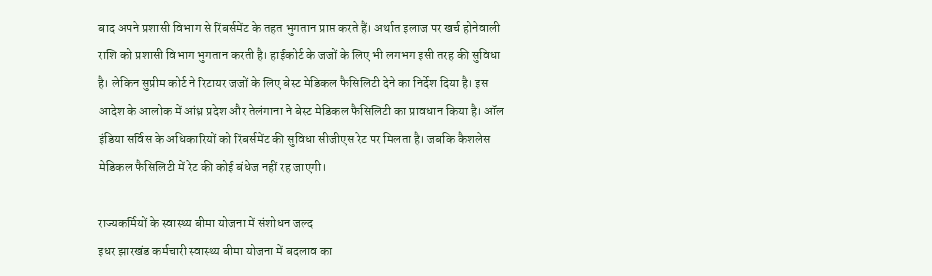बाद अपने प्रशासी विभाग से रिंबर्समेंट के तहत भुगतान प्राप्त करते हैं। अर्थात इलाज पर खर्च होनेवाली राशि को प्रशासी विभाग भुगतान करती है। हाईकोर्ट के जजों के लिए भी लगभग इसी तरह की सुविधा है। लेकिन सुप्रीम कोर्ट ने रिटायर जजों के लिए बेस्ट मेडिकल फैसिलिटी देने का निर्देश दिया है। इस आदेश के आलोक में आंध्र प्रदेश और तेलंगाना ने बेस्ट मेडिकल फैसिलिटी का प्रावधान किया है। ऑल इंडिया सर्विस के अधिकारियों को रिंबर्समेंट की सुविधा सीजीएस रेट पर मिलता है। जबकि कैशलेस मेडिकल फैसिलिटी में रेट की कोई बंधेज नहीं रह जाएगी।

राज्यकर्मियों के स्वास्थ्य बीमा योजना में संशोधन जल्द
इधर झारखंड कर्मचारी स्वास्थ्य बीमा योजना में बदलाव का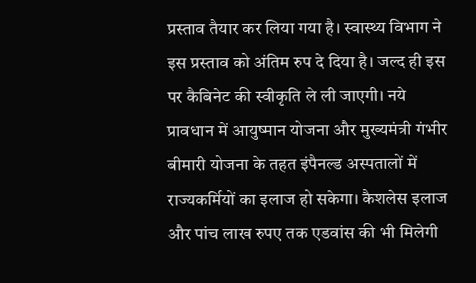प्रस्ताव तैयार कर लिया गया है। स्वास्थ्य विभाग ने इस प्रस्ताव को अंतिम रुप दे दिया है। जल्द ही इस पर कैबिनेट की स्वीकृति ले ली जाएगी। नये प्रावधान में आयुष्मान योजना और मुख्यमंत्री गंभीर बीमारी योजना के तहत इंपैनल्ड अस्पतालों में राज्यकर्मियों का इलाज हो सकेगा। कैशलेस इलाज और पांच लाख रुपए तक एडवांस की भी मिलेगी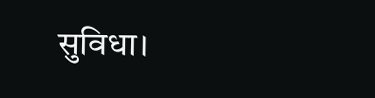सुविधा।